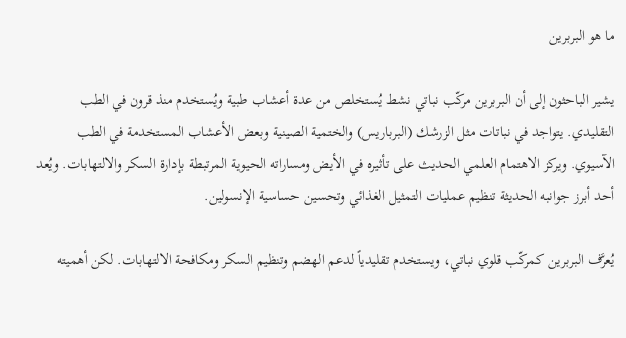ما هو البربرين

يشير الباحثون إلى أن البربرين مركّب نباتي نشط يُستخلص من عدة أعشاب طبية ويُستخدم منذ قرون في الطب التقليدي. يتواجد في نباتات مثل الزرشك (البرباريس) والختمية الصينية وبعض الأعشاب المستخدمة في الطب الآسيوي. ويركز الاهتمام العلمي الحديث على تأثيره في الأيض ومساراته الحيوية المرتبطة بإدارة السكر والالتهابات. ويُعد أحد أبرز جوانبه الحديثة تنظيم عمليات التمثيل الغذائي وتحسين حساسية الإنسولين.

يُعرَّف البربرين كمركّب قلوي نباتي، ويستخدم تقليدياً لدعم الهضم وتنظيم السكر ومكافحة الالتهابات. لكن أهميته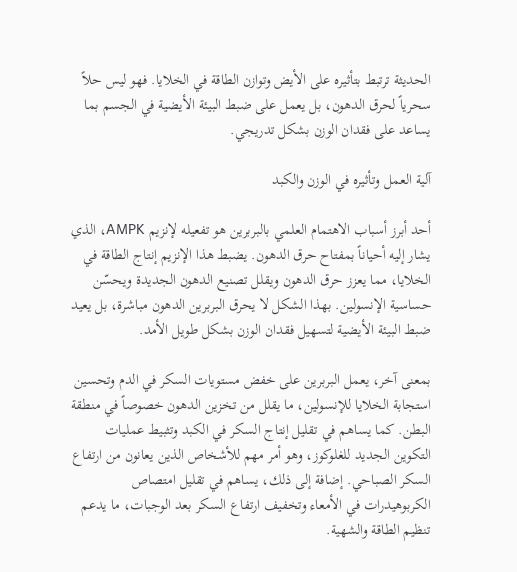الحديثة ترتبط بتأثيره على الأيض وتوازن الطاقة في الخلايا. فهو ليس حلاً سحرياً لحرق الدهون، بل يعمل على ضبط البيئة الأيضية في الجسم بما يساعد على فقدان الوزن بشكل تدريجي.

آلية العمل وتأثيره في الوزن والكبد

أحد أبرز أسباب الاهتمام العلمي بالبربرين هو تفعيله لإنزيم AMPK، الذي يشار إليه أحياناً بمفتاح حرق الدهون. يضبط هذا الإنزيم إنتاج الطاقة في الخلايا، مما يعزز حرق الدهون ويقلل تصنيع الدهون الجديدة ويحسّن حساسية الإنسولين. بهذا الشكل لا يحرق البربرين الدهون مباشرة، بل يعيد ضبط البيئة الأيضية لتسهيل فقدان الوزن بشكل طويل الأمد.

بمعنى آخر، يعمل البربرين على خفض مستويات السكر في الدم وتحسين استجابة الخلايا للإنسولين، ما يقلل من تخزين الدهون خصوصاً في منطقة البطن. كما يساهم في تقليل إنتاج السكر في الكبد وتثبيط عمليات التكوين الجديد للغلوكوز، وهو أمر مهم للأشخاص الذين يعانون من ارتفاع السكر الصباحي. إضافة إلى ذلك، يساهم في تقليل امتصاص الكربوهيدرات في الأمعاء وتخفيف ارتفاع السكر بعد الوجبات، ما يدعم تنظيم الطاقة والشهية.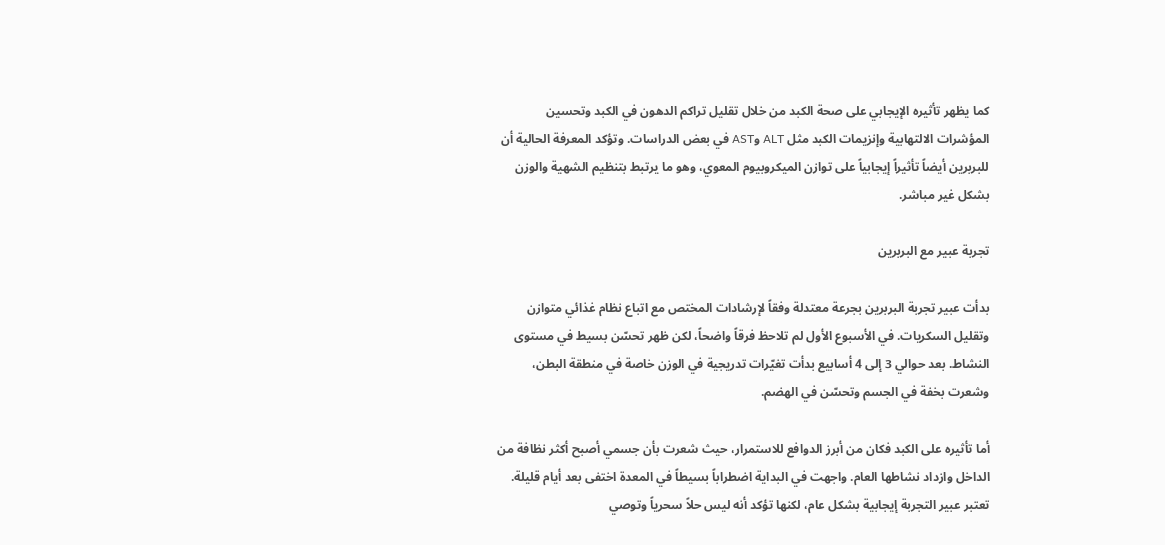كما يظهر تأثيره الإيجابي على صحة الكبد من خلال تقليل تراكم الدهون في الكبد وتحسين المؤشرات الالتهابية وإنزيمات الكبد مثل ALT وAST في بعض الدراسات. وتؤكد المعرفة الحالية أن للبربرين أيضاً تأثيراً إيجابياً على توازن الميكروبيوم المعوي، وهو ما يرتبط بتنظيم الشهية والوزن بشكل غير مباشر.

تجربة عبير مع البربرين

بدأت عبير تجربة البربرين بجرعة معتدلة وفقاً لإرشادات المختص مع اتباع نظام غذائي متوازن وتقليل السكريات. في الأسبوع الأول لم تلاحظ فرقاً واضحاً، لكن ظهر تحسّن بسيط في مستوى النشاط. بعد حوالي 3 إلى 4 أسابيع بدأت تغيّرات تدريجية في الوزن خاصة في منطقة البطن، وشعرت بخفة في الجسم وتحسّن في الهضم.

أما تأثيره على الكبد فكان من أبرز الدوافع للاستمرار، حيث شعرت بأن جسمي أصبح أكثر نظافة من الداخل وازداد نشاطها العام. واجهت في البداية اضطراباً بسيطاً في المعدة اختفى بعد أيام قليلة. تعتبر عبير التجربة إيجابية بشكل عام، لكنها تؤكد أنه ليس حلاً سحرياً وتوصي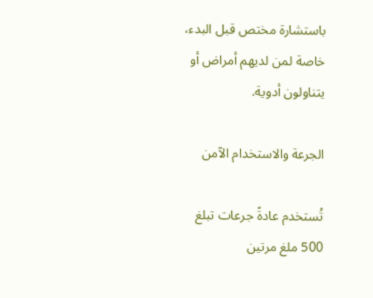باستشارة مختص قبل البدء، خاصة لمن لديهم أمراض أو يتناولون أدوية.

الجرعة والاستخدام الآمن

تُستخدم عادةً جرعات تبلغ 500 ملغ مرتين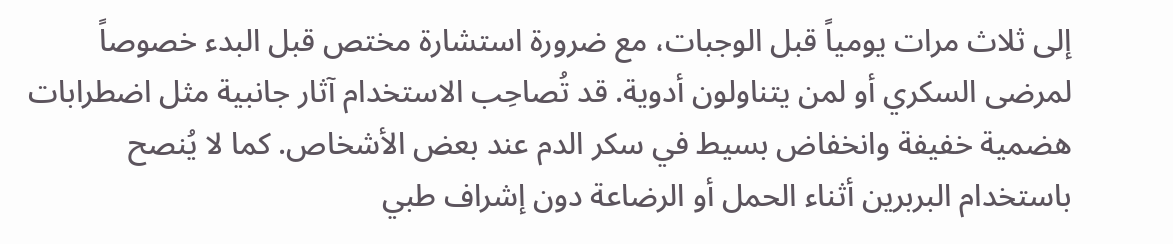إلى ثلاث مرات يومياً قبل الوجبات، مع ضرورة استشارة مختص قبل البدء خصوصاً لمرضى السكري أو لمن يتناولون أدوية. قد تُصاحِب الاستخدام آثار جانبية مثل اضطرابات هضمية خفيفة وانخفاض بسيط في سكر الدم عند بعض الأشخاص. كما لا يُنصح باستخدام البربرين أثناء الحمل أو الرضاعة دون إشراف طبي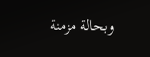وبحالة مزمنة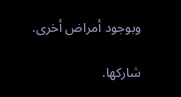وبوجود أمراض أخرى.

شاركها.